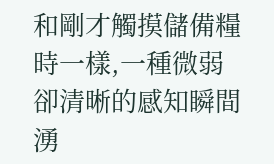和剛才觸摸儲備糧時一樣,一種微弱卻清晰的感知瞬間湧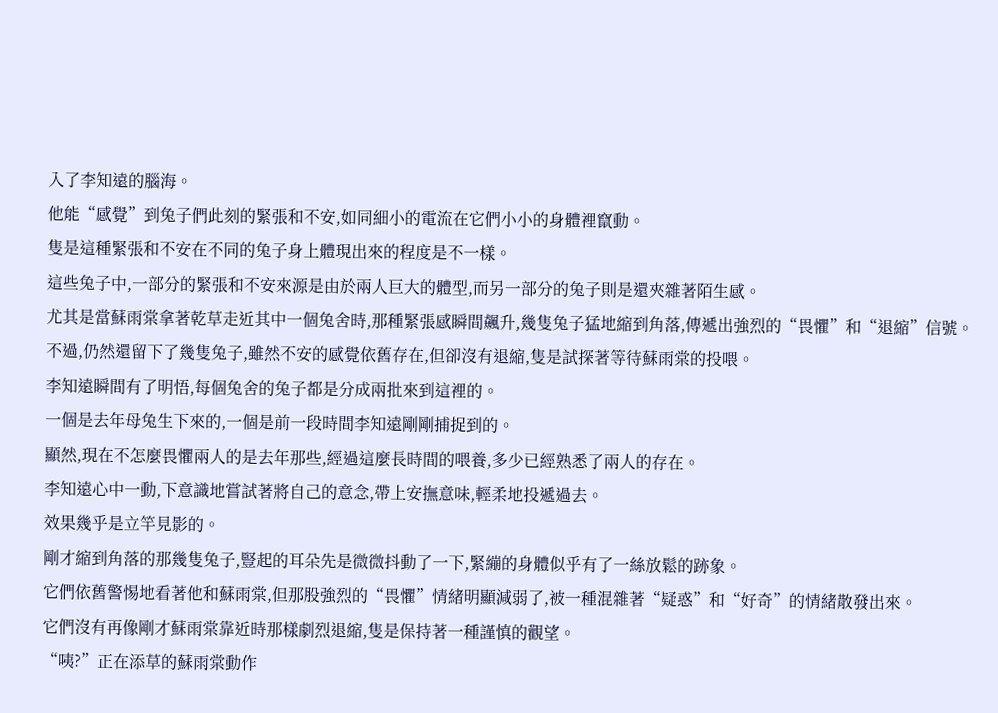入了李知遠的腦海。
他能“感覺”到兔子們此刻的緊張和不安,如同細小的電流在它們小小的身體裡竄動。
隻是這種緊張和不安在不同的兔子身上體現出來的程度是不一樣。
這些兔子中,一部分的緊張和不安來源是由於兩人巨大的體型,而另一部分的兔子則是還夾雜著陌生感。
尤其是當蘇雨棠拿著乾草走近其中一個兔舍時,那種緊張感瞬間飆升,幾隻兔子猛地縮到角落,傳遞出強烈的“畏懼”和“退縮”信號。
不過,仍然還留下了幾隻兔子,雖然不安的感覺依舊存在,但卻沒有退縮,隻是試探著等待蘇雨棠的投喂。
李知遠瞬間有了明悟,每個兔舍的兔子都是分成兩批來到這裡的。
一個是去年母兔生下來的,一個是前一段時間李知遠剛剛捕捉到的。
顯然,現在不怎麼畏懼兩人的是去年那些,經過這麼長時間的喂養,多少已經熟悉了兩人的存在。
李知遠心中一動,下意識地嘗試著將自己的意念,帶上安撫意味,輕柔地投遞過去。
效果幾乎是立竿見影的。
剛才縮到角落的那幾隻兔子,豎起的耳朵先是微微抖動了一下,緊繃的身體似乎有了一絲放鬆的跡象。
它們依舊警惕地看著他和蘇雨棠,但那股強烈的“畏懼”情緒明顯減弱了,被一種混雜著“疑惑”和“好奇”的情緒散發出來。
它們沒有再像剛才蘇雨棠靠近時那樣劇烈退縮,隻是保持著一種謹慎的觀望。
“咦?”正在添草的蘇雨棠動作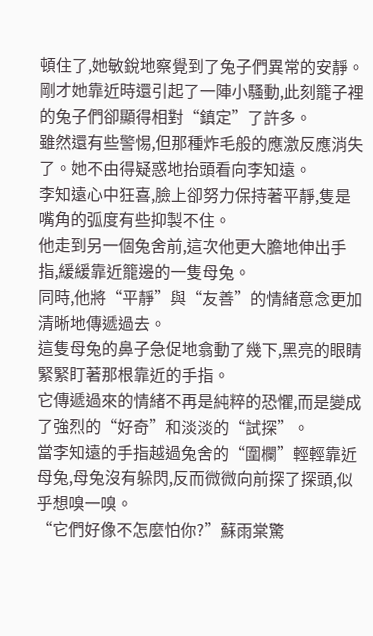頓住了,她敏銳地察覺到了兔子們異常的安靜。
剛才她靠近時還引起了一陣小騷動,此刻籠子裡的兔子們卻顯得相對“鎮定”了許多。
雖然還有些警惕,但那種炸毛般的應激反應消失了。她不由得疑惑地抬頭看向李知遠。
李知遠心中狂喜,臉上卻努力保持著平靜,隻是嘴角的弧度有些抑製不住。
他走到另一個兔舍前,這次他更大膽地伸出手指,緩緩靠近籠邊的一隻母兔。
同時,他將“平靜”與“友善”的情緒意念更加清晰地傳遞過去。
這隻母兔的鼻子急促地翕動了幾下,黑亮的眼睛緊緊盯著那根靠近的手指。
它傳遞過來的情緒不再是純粹的恐懼,而是變成了強烈的“好奇”和淡淡的“試探”。
當李知遠的手指越過兔舍的“圍欄”輕輕靠近母兔,母兔沒有躲閃,反而微微向前探了探頭,似乎想嗅一嗅。
“它們好像不怎麼怕你?”蘇雨棠驚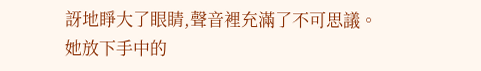訝地睜大了眼睛,聲音裡充滿了不可思議。
她放下手中的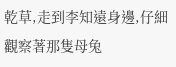乾草,走到李知遠身邊,仔細觀察著那隻母兔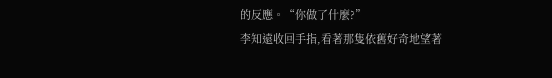的反應。“你做了什麼?”
李知遠收回手指,看著那隻依舊好奇地望著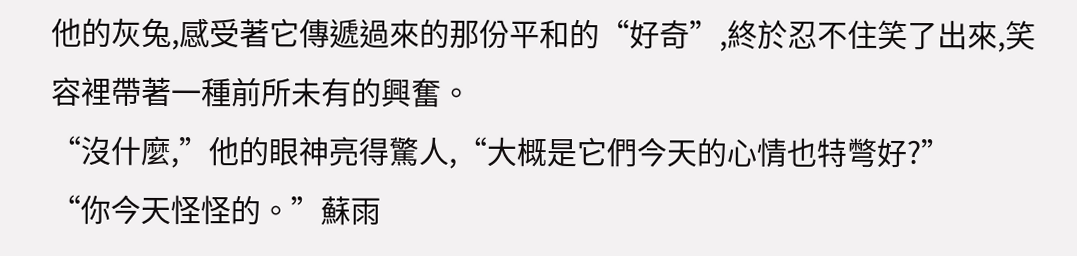他的灰兔,感受著它傳遞過來的那份平和的“好奇”,終於忍不住笑了出來,笑容裡帶著一種前所未有的興奮。
“沒什麼,”他的眼神亮得驚人,“大概是它們今天的心情也特彆好?”
“你今天怪怪的。”蘇雨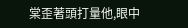棠歪著頭打量他,眼中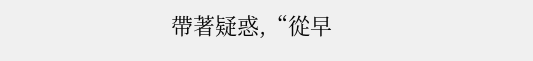帶著疑惑,“從早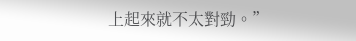上起來就不太對勁。”